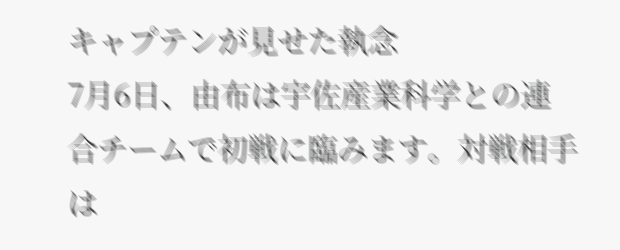キャプテンが見せた執念
7月6日、由布は宇佐産業科学との連合チームで初戦に臨みます。対戦相手は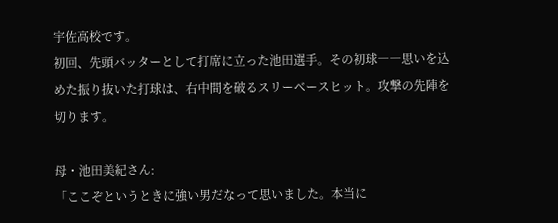宇佐高校です。
初回、先頭バッターとして打席に立った池田選手。その初球――思いを込めた振り抜いた打球は、右中間を破るスリーベースヒット。攻撃の先陣を切ります。

母・池田美紀さん:
「ここぞというときに強い男だなって思いました。本当に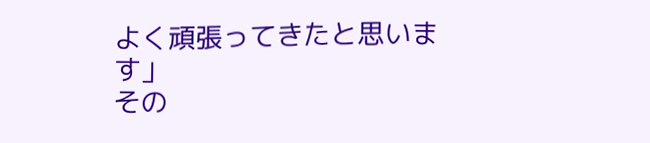よく頑張ってきたと思います」
その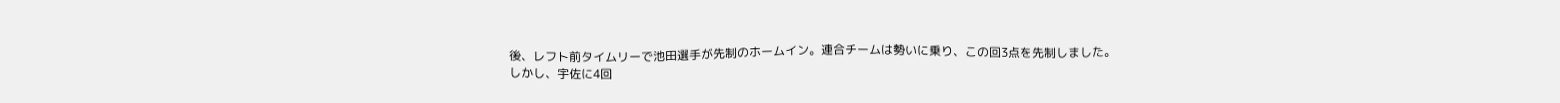後、レフト前タイムリーで池田選手が先制のホームイン。連合チームは勢いに乗り、この回3点を先制しました。
しかし、宇佐に4回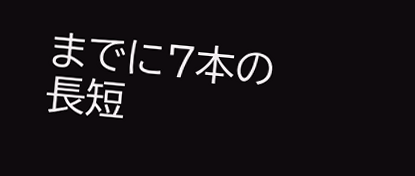までに7本の長短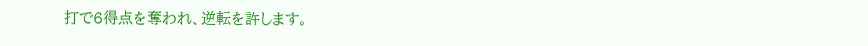打で6得点を奪われ、逆転を許します。